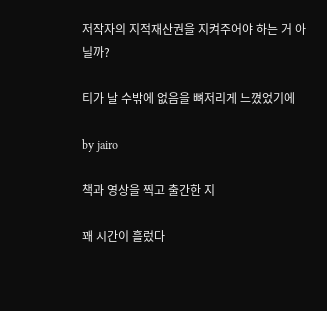저작자의 지적재산권을 지켜주어야 하는 거 아닐까?

티가 날 수밖에 없음을 뼈저리게 느꼈었기에

by jairo

책과 영상을 찍고 출간한 지

꽤 시간이 흘렀다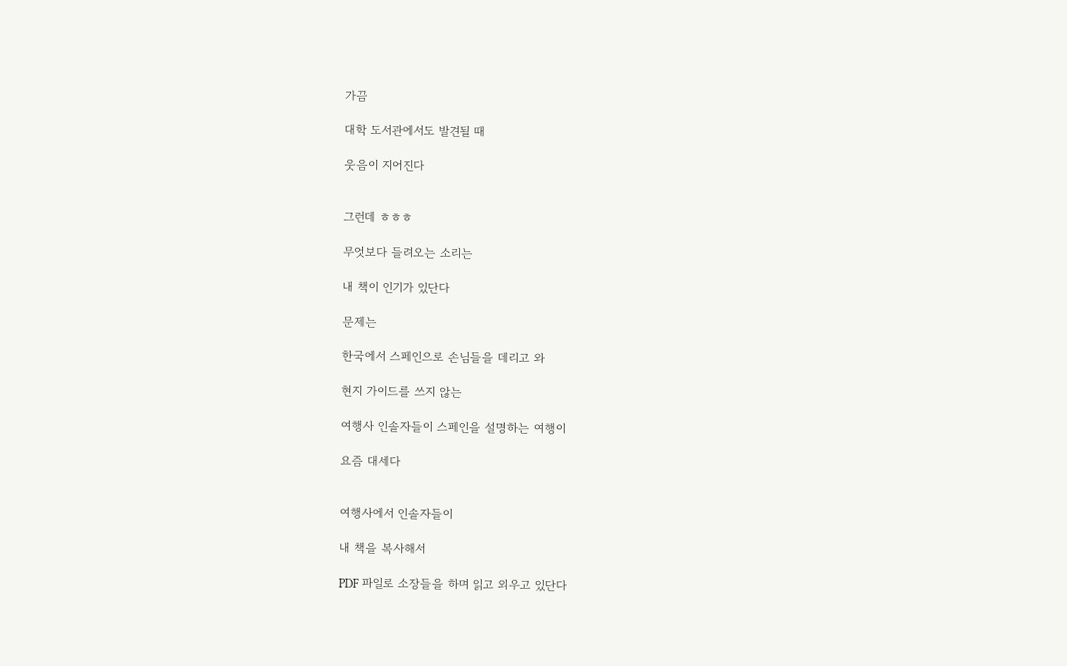가끔

대학 도서관에서도 발견될 때

웃음이 지어진다


그런데 ㅎㅎㅎ

무엇보다 들려오는 소리는

내 책이 인기가 있단다

문제는

한국에서 스페인으로 손님들을 데리고 와

현지 가이드를 쓰지 않는

여행사 인솔자들이 스페인을 설명하는 여행이

요즘 대세다


여행사에서 인솔자들이

내 책을 복사해서

PDF 파일로 소장들을 하며 읽고 외우고 있단다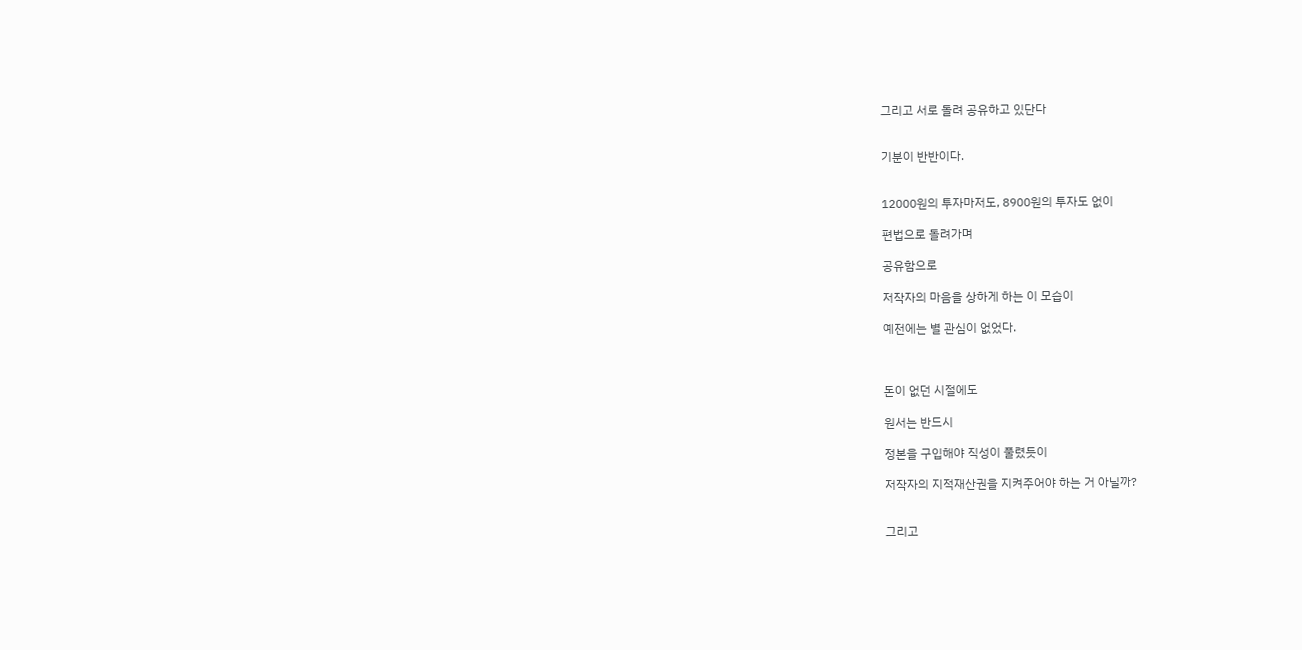그리고 서로 돌려 공유하고 있단다


기분이 반반이다.


12000원의 투자마저도, 8900원의 투자도 없이

편법으로 돌려가며

공유함으로

저작자의 마음을 상하게 하는 이 모습이

예전에는 별 관심이 없었다.



돈이 없던 시절에도

원서는 반드시

정본을 구입해야 직성이 풀렸듯이

저작자의 지적재산권을 지켜주어야 하는 거 아닐까?


그리고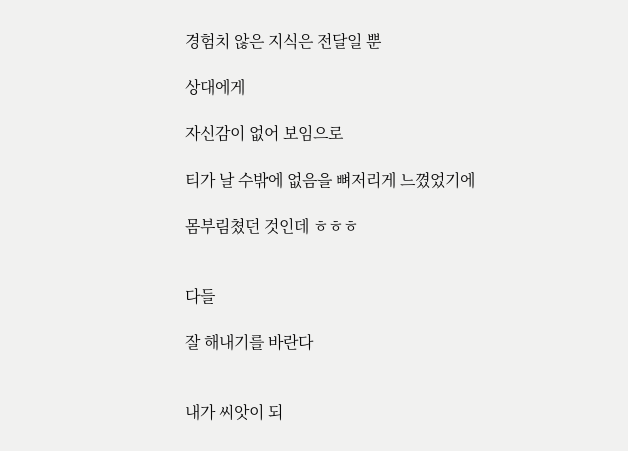경험치 않은 지식은 전달일 뿐

상대에게

자신감이 없어 보임으로

티가 날 수밖에 없음을 뼈저리게 느꼈었기에

몸부림쳤던 것인데 ㅎㅎㅎ


다들

잘 해내기를 바란다


내가 씨앗이 되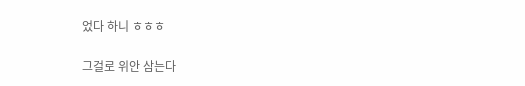었다 하니 ㅎㅎㅎ

그걸로 위안 삼는다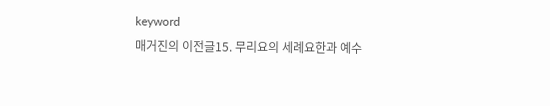keyword
매거진의 이전글15. 무리요의 세례요한과 예수